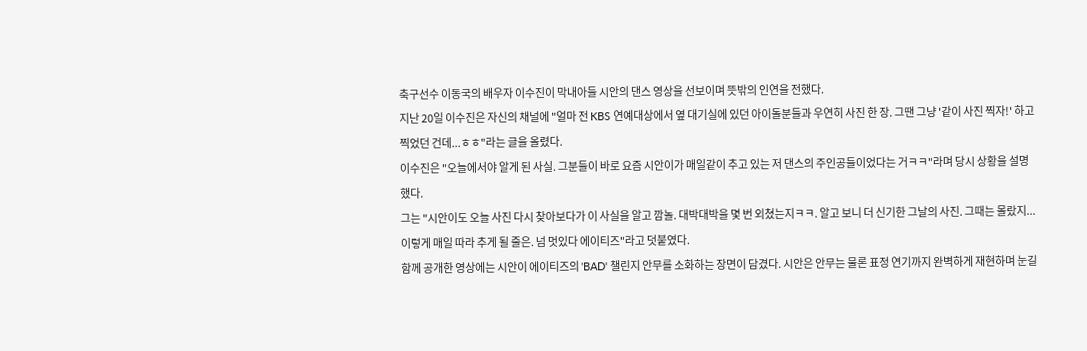축구선수 이동국의 배우자 이수진이 막내아들 시안의 댄스 영상을 선보이며 뜻밖의 인연을 전했다.
지난 20일 이수진은 자신의 채널에 "얼마 전 KBS 연예대상에서 옆 대기실에 있던 아이돌분들과 우연히 사진 한 장. 그땐 그냥 '같이 사진 찍자!' 하고 찍었던 건데...ㅎㅎ"라는 글을 올렸다.
이수진은 "오늘에서야 알게 된 사실. 그분들이 바로 요즘 시안이가 매일같이 추고 있는 저 댄스의 주인공들이었다는 거ㅋㅋ"라며 당시 상황을 설명했다.
그는 "시안이도 오늘 사진 다시 찾아보다가 이 사실을 알고 깜놀. 대박대박을 몇 번 외쳤는지ㅋㅋ. 알고 보니 더 신기한 그날의 사진. 그때는 몰랐지... 이렇게 매일 따라 추게 될 줄은. 넘 멋있다 에이티즈"라고 덧붙였다.
함께 공개한 영상에는 시안이 에이티즈의 'BAD' 챌린지 안무를 소화하는 장면이 담겼다. 시안은 안무는 물론 표정 연기까지 완벽하게 재현하며 눈길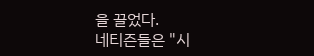을 끌었다.
네티즌들은 "시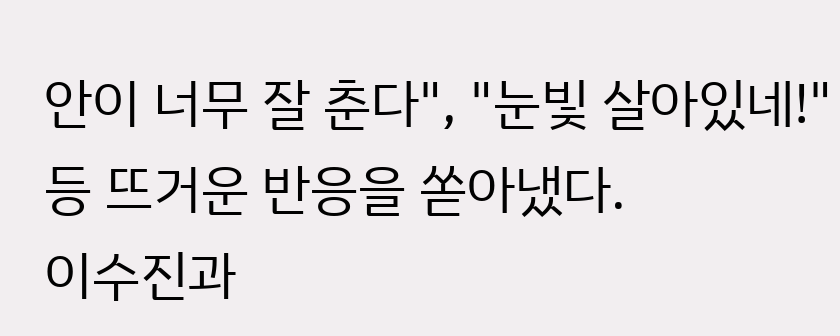안이 너무 잘 춘다", "눈빛 살아있네!" 등 뜨거운 반응을 쏟아냈다.
이수진과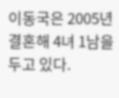이동국은 2005년 결혼해 4녀 1남을 두고 있다.